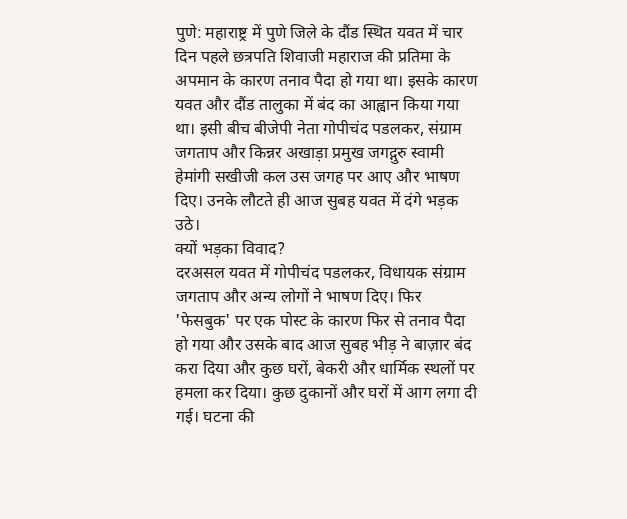पुणे: महाराष्ट्र में पुणे जिले के दौंड स्थित यवत में चार दिन पहले छत्रपति शिवाजी महाराज की प्रतिमा के अपमान के कारण तनाव पैदा हो गया था। इसके कारण यवत और दौंड तालुका में बंद का आह्वान किया गया था। इसी बीच बीजेपी नेता गोपीचंद पडलकर, संग्राम जगताप और किन्नर अखाड़ा प्रमुख जगद्गुरु स्वामी हेमांगी सखीजी कल उस जगह पर आए और भाषण दिए। उनके लौटते ही आज सुबह यवत में दंगे भड़क उठे।
क्यों भड़का विवाद?
दरअसल यवत में गोपीचंद पडलकर, विधायक संग्राम जगताप और अन्य लोगों ने भाषण दिए। फिर 'फेसबुक' पर एक पोस्ट के कारण फिर से तनाव पैदा हो गया और उसके बाद आज सुबह भीड़ ने बाज़ार बंद करा दिया और कुछ घरों, बेकरी और धार्मिक स्थलों पर हमला कर दिया। कुछ दुकानों और घरों में आग लगा दी गई। घटना की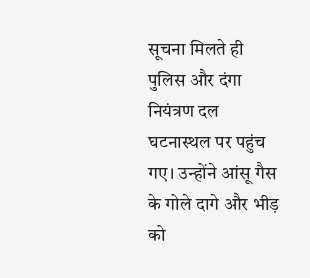सूचना मिलते ही पुलिस और दंगा नियंत्रण दल घटनास्थल पर पहुंच गए। उन्होंने आंसू गैस के गोले दागे और भीड़ को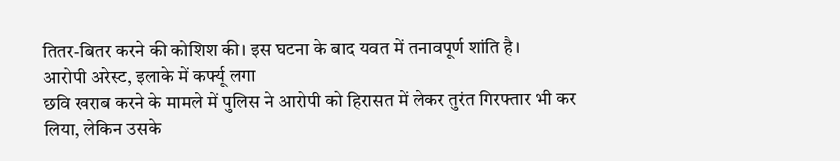तितर-बितर करने की कोशिश की। इस घटना के बाद यवत में तनावपूर्ण शांति है।
आरोपी अरेस्ट, इलाके में कर्फ्यू लगा
छवि खराब करने के मामले में पुलिस ने आरोपी को हिरासत में लेकर तुरंत गिरफ्तार भी कर लिया, लेकिन उसके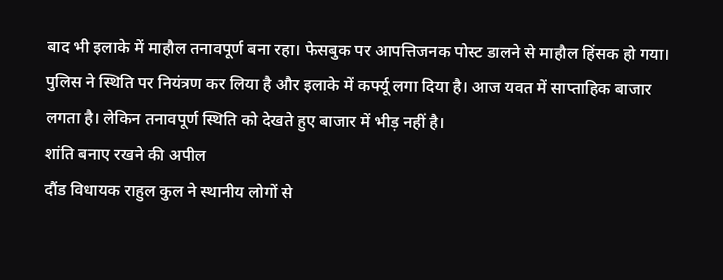बाद भी इलाके में माहौल तनावपूर्ण बना रहा। फेसबुक पर आपत्तिजनक पोस्ट डालने से माहौल हिंसक हो गया। पुलिस ने स्थिति पर नियंत्रण कर लिया है और इलाके में कर्फ्यू लगा दिया है। आज यवत में साप्ताहिक बाजार लगता है। लेकिन तनावपूर्ण स्थिति को देखते हुए बाजार में भीड़ नहीं है।
शांति बनाए रखने की अपील
दौंड विधायक राहुल कुल ने स्थानीय लोगों से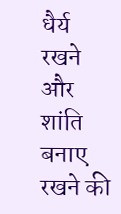धैर्य रखने और शांति बनाए रखने की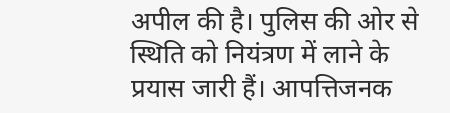अपील की है। पुलिस की ओर से स्थिति को नियंत्रण में लाने के प्रयास जारी हैं। आपत्तिजनक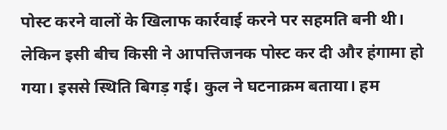पोस्ट करने वालों के खिलाफ कार्रवाई करने पर सहमति बनी थी। लेकिन इसी बीच किसी ने आपत्तिजनक पोस्ट कर दी और हंगामा हो गया। इससे स्थिति बिगड़ गई। कुल ने घटनाक्रम बताया। हम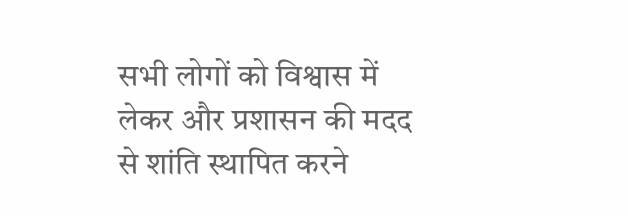सभी लोगों को विश्वास में लेकर और प्रशासन की मदद से शांति स्थापित करने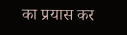का प्रयास कर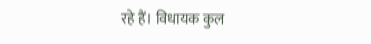रहे हैं। विधायक कुल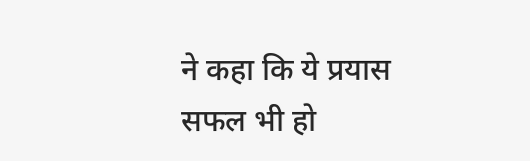ने कहा कि ये प्रयास सफल भी हो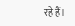रहे हैं।